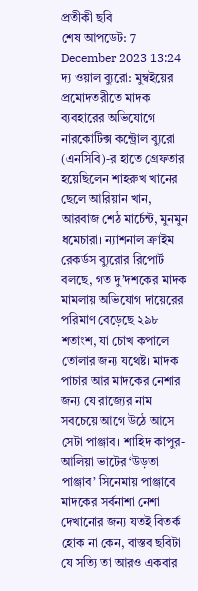প্রতীকী ছবি
শেষ আপডেট: 7 December 2023 13:24
দ্য ওয়াল ব্যুরো: মুম্বইয়ের প্রমোদতরীতে মাদক ব্যবহারের অভিযোগে নারকোটিক্স কন্ট্রোল ব্যুরো (এনসিবি)-র হাতে গ্রেফতার হয়েছিলেন শাহরুখ খানের ছেলে আরিয়ান খান, আরবাজ শেঠ মার্চেন্ট, মুনমুন ধমেচারা। ন্যাশনাল ক্রাইম রেকর্ডস ব্যুরোর রিপোর্ট বলছে, গত দু’দশকের মাদক মামলায় অভিযোগ দায়েরের পরিমাণ বেড়েছে ২৯৮ শতাংশ, যা চোখ কপালে তোলার জন্য যথেষ্ট। মাদক পাচার আর মাদকের নেশার জন্য যে রাজ্যের নাম সবচেয়ে আগে উঠে আসে সেটা পাঞ্জাব। শাহিদ কাপুর-আলিয়া ভাটের ‘উড়তা পাঞ্জাব’ সিনেমায় পাঞ্জাবে মাদকের সর্বনাশা নেশা দেখানোর জন্য যতই বিতর্ক হোক না কেন, বাস্তব ছবিটা যে সত্যি তা আরও একবার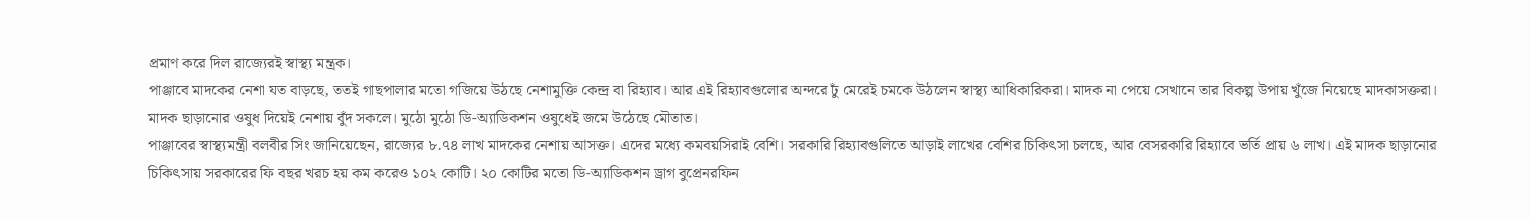প্রমাণ করে দিল রাজ্যেরই স্বাস্থ্য মন্ত্রক।
পাঞ্জাবে মাদকের নেশা যত বাড়ছে, ততই গাছপালার মতো গজিয়ে উঠছে নেশামুক্তি কেন্দ্র বা রিহ্যাব। আর এই রিহ্যাবগুলোর অন্দরে ঢুঁ মেরেই চমকে উঠলেন স্বাস্থ্য আধিকারিকরা। মাদক না পেয়ে সেখানে তার বিকল্প উপায় খুঁজে নিয়েছে মাদকাসক্তরা। মাদক ছাড়ানোর ওষুধ দিয়েই নেশায় বুঁদ সকলে। মুঠো মুঠো ডি-অ্যাডিকশন ওষুধেই জমে উঠেছে মৌতাত।
পাঞ্জাবের স্বাস্থ্যমন্ত্রী বলবীর সিং জানিয়েছেন, রাজ্যের ৮.৭৪ লাখ মাদকের নেশায় আসক্ত। এদের মধ্যে কমবয়সিরাই বেশি। সরকারি রিহ্যাবগুলিতে আড়াই লাখের বেশির চিকিৎসা চলছে, আর বেসরকারি রিহ্যাবে ভর্তি প্রায় ৬ লাখ। এই মাদক ছাড়ানোর চিকিৎসায় সরকারের ফি বছর খরচ হয় কম করেও ১০২ কোটি। ২০ কোটির মতো ডি-অ্যাডিকশন ড্রাগ বুপ্রেনরফিন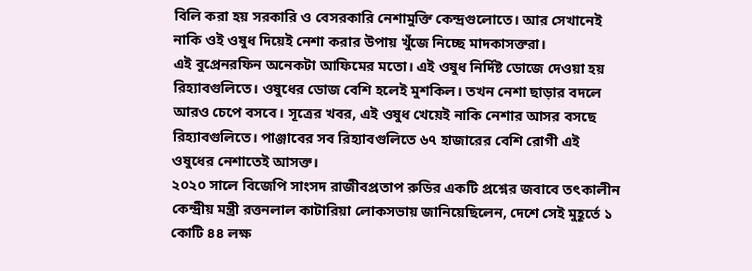বিলি করা হয় সরকারি ও বেসরকারি নেশামুক্তি কেন্দ্রগুলোতে। আর সেখানেই নাকি ওই ওষুধ দিয়েই নেশা করার উপায় খুঁজে নিচ্ছে মাদকাসক্তরা।
এই বুপ্রেনরফিন অনেকটা আফিমের মতো। এই ওষুধ নির্দিষ্ট ডোজে দেওয়া হয় রিহ্যাবগুলিতে। ওষুধের ডোজ বেশি হলেই মুশকিল। তখন নেশা ছাড়ার বদলে আরও চেপে বসবে। সূত্রের খবর, এই ওষুধ খেয়েই নাকি নেশার আসর বসছে রিহ্যাবগুলিতে। পাঞ্জাবের সব রিহ্যাবগুলিতে ৬৭ হাজারের বেশি রোগী এই ওষুধের নেশাতেই আসক্ত।
২০২০ সালে বিজেপি সাংসদ রাজীবপ্রতাপ রুডির একটি প্রশ্নের জবাবে তৎকালীন কেন্দ্রীয় মন্ত্রী রত্তনলাল কাটারিয়া লোকসভায় জানিয়েছিলেন, দেশে সেই মুহূর্তে ১ কোটি ৪৪ লক্ষ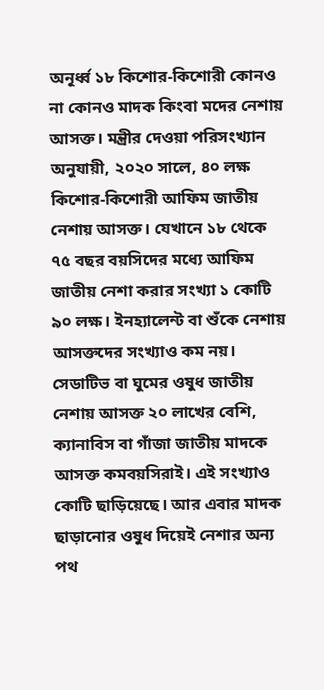অনূর্ধ্ব ১৮ কিশোর-কিশোরী কোনও না কোনও মাদক কিংবা মদের নেশায় আসক্ত। মন্ত্রীর দেওয়া পরিসংখ্যান অনুযায়ী, ২০২০ সালে, ৪০ লক্ষ কিশোর-কিশোরী আফিম জাতীয় নেশায় আসক্ত। যেখানে ১৮ থেকে ৭৫ বছর বয়সিদের মধ্যে আফিম জাতীয় নেশা করার সংখ্যা ১ কোটি ৯০ লক্ষ। ইনহ্যালেন্ট বা শুঁকে নেশায় আসক্তদের সংখ্যাও কম নয়। সেডাটিভ বা ঘুমের ওষুধ জাতীয় নেশায় আসক্ত ২০ লাখের বেশি, ক্যানাবিস বা গাঁজা জাতীয় মাদকে আসক্ত কমবয়সিরাই। এই সংখ্যাও কোটি ছাড়িয়েছে। আর এবার মাদক ছাড়ানোর ওষুধ দিয়েই নেশার অন্য পথ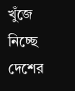খুঁজে নিচ্ছে দেশের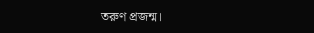তরুণ প্রজন্ম।